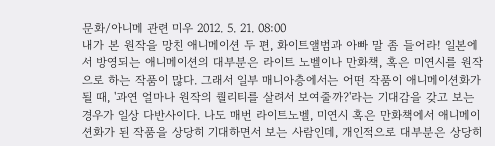문화/아니메 관련 미우 2012. 5. 21. 08:00
내가 본 원작을 망친 애니메이션 두 편, 화이트앨범과 아빠 말 좀 들어라! 일본에서 방영되는 애니메이션의 대부분은 라이트 노벨이나 만화책, 혹은 미연시를 원작으로 하는 작품이 많다. 그래서 일부 매니아층에서는 어떤 작품이 애니메이션화가 될 때, '과연 얼마나 원작의 퀄리티를 살려서 보여줄까?'라는 기대감을 갖고 보는 경우가 일상 다반사이다. 나도 매번 라이트노벨, 미연시 혹은 만화책에서 애니메이션화가 된 작품을 상당히 기대하면서 보는 사람인데, 개인적으로 대부분은 상당히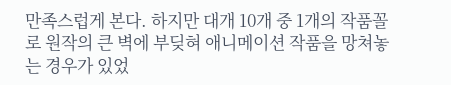만족스럽게 본다. 하지만 대개 10개 중 1개의 작품꼴로 원작의 큰 벽에 부딪혀 애니메이션 작품을 망쳐놓는 경우가 있었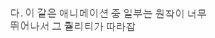다. 이 같은 애니메이션 중 일부는 원작이 너무 뛰어나서 그 퀄리티가 따라잡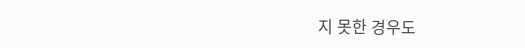지 못한 경우도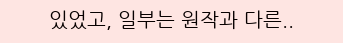있었고, 일부는 원작과 다른..